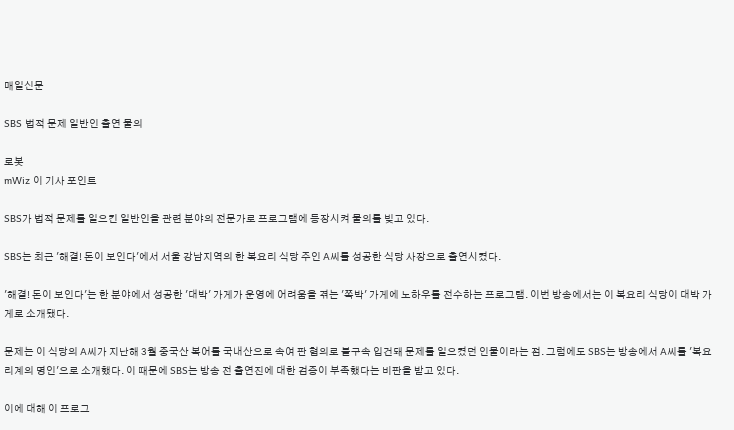매일신문

SBS 법적 문제 일반인 출연 물의

로봇
mWiz 이 기사 포인트

SBS가 법적 문제를 일으킨 일반인을 관련 분야의 전문가로 프로그램에 등장시켜 물의를 빚고 있다.

SBS는 최근 '해결! 돈이 보인다'에서 서울 강남지역의 한 복요리 식당 주인 A씨를 성공한 식당 사장으로 출연시켰다.

'해결! 돈이 보인다'는 한 분야에서 성공한 '대박' 가게가 운영에 어려움을 겪는 '쪽박' 가게에 노하우를 전수하는 프로그램. 이번 방송에서는 이 복요리 식당이 대박 가게로 소개됐다.

문제는 이 식당의 A씨가 지난해 3월 중국산 복어를 국내산으로 속여 판 혐의로 불구속 입건돼 문제를 일으켰던 인물이라는 점. 그럼에도 SBS는 방송에서 A씨를 '복요리계의 명인'으로 소개했다. 이 때문에 SBS는 방송 전 출연진에 대한 검증이 부족했다는 비판을 받고 있다.

이에 대해 이 프로그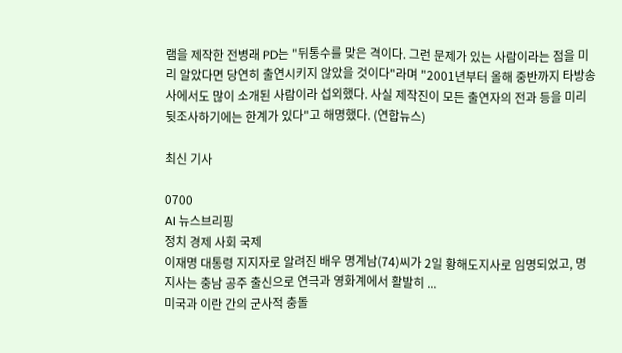램을 제작한 전병래 PD는 "뒤통수를 맞은 격이다. 그런 문제가 있는 사람이라는 점을 미리 알았다면 당연히 출연시키지 않았을 것이다"라며 "2001년부터 올해 중반까지 타방송사에서도 많이 소개된 사람이라 섭외했다. 사실 제작진이 모든 출연자의 전과 등을 미리 뒷조사하기에는 한계가 있다"고 해명했다. (연합뉴스)

최신 기사

0700
AI 뉴스브리핑
정치 경제 사회 국제
이재명 대통령 지지자로 알려진 배우 명계남(74)씨가 2일 황해도지사로 임명되었고, 명 지사는 충남 공주 출신으로 연극과 영화계에서 활발히 ...
미국과 이란 간의 군사적 충돌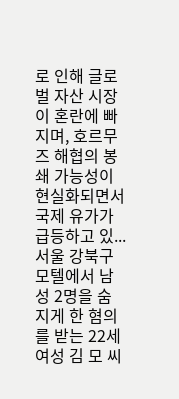로 인해 글로벌 자산 시장이 혼란에 빠지며, 호르무즈 해협의 봉쇄 가능성이 현실화되면서 국제 유가가 급등하고 있...
서울 강북구 모텔에서 남성 2명을 숨지게 한 혐의를 받는 22세 여성 김 모 씨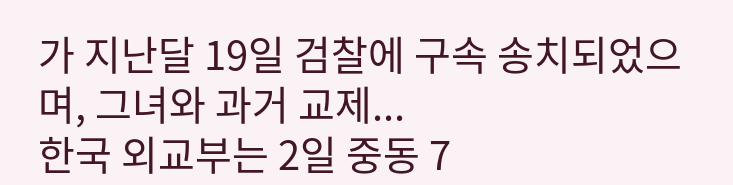가 지난달 19일 검찰에 구속 송치되었으며, 그녀와 과거 교제...
한국 외교부는 2일 중동 7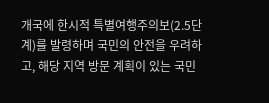개국에 한시적 특별여행주의보(2.5단계)를 발령하며 국민의 안전을 우려하고, 해당 지역 방문 계획이 있는 국민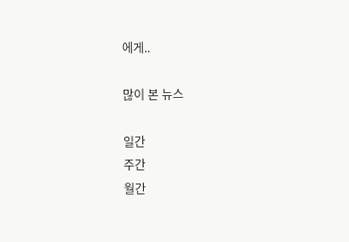에게..

많이 본 뉴스

일간
주간
월간